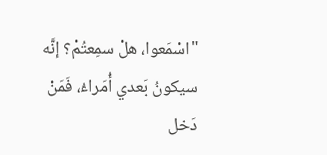"اسْمَعوا، هلْ سمِعتُمْ؟ إنَّه سيكونُ بَعدي أُمَراءُ، فَمَنْ دَخل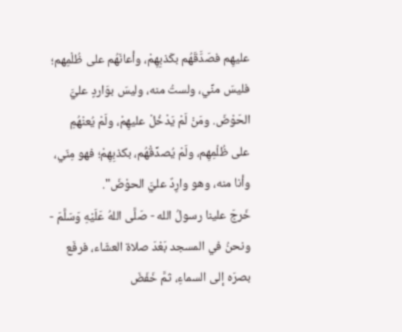عليهِم فصَدَّقَهُم بكَذبِهِمْ، وأعانَهُم على ظُلْمِهم؛ فليسَ منِّي، ولستُ منه، وليسَ بوَاردٍ عليَّ الحَوْضَ. ومَنْ لَمْ يَدْخُلْ عليهِمْ، ولَمْ يُعنْهُمِ على ظُلْمِهِم، ولَمْ يُصدِّقْهُم، بكذبِهِمْ؛ فهو مِنّي، وأنا منه، وهو وارِدٌ عليَّ الحوْضَ".
خَرجَ علينا رسولُ الله - صَلَّى اللهُ عَلَيْهِ وَسَلَّمَ - ونحنُ في المسجد بَعْدَ صلاة العشَاء، فرفَع بصرَه إلى السماءِ، ثمَّ خَفَضَ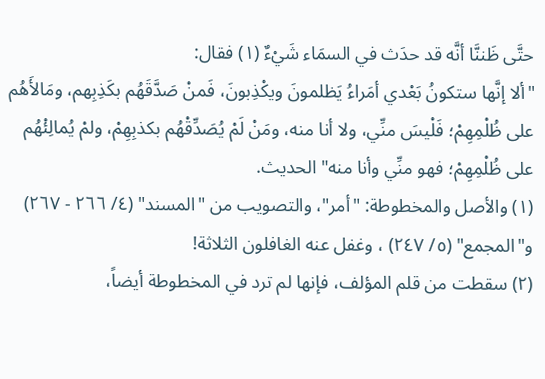حتَّى ظَننَّا أنَّه قد حدَث في السمَاء شَيْءٌ (١) فقال:
"ألا إنَّها ستكونُ بَعْدي أمَراءُ يَظلمونَ ويكْذِبونَ، فَمنْ صَدَّقَهُم بكَذِبِهم، ومَالأَهُم على ظُلْمِهِمْ؛ فَلْيسَ منِّي، ولا أنا منه، ومَنْ لَمْ يُصَدِّقْهُم بكذبِهِمْ، ولمْ يُمالِئْهُم على ظُلْمِهِمْ؛ فهو منِّي وأنا منه" الحديث.
(١) والأصل والمخطوطة: "أمر"، والتصويب من "المسند" (٤/ ٢٦٦ - ٢٦٧) و"المجمع" (٥/ ٢٤٧) ، وغفل عنه الغافلون الثلاثة!
(٢) سقطت من قلم المؤلف، فإنها لم ترد في المخطوطة أيضاً،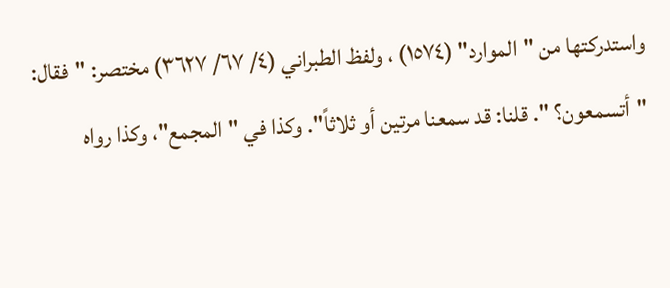واستدركتها من "الموارد" (١٥٧٤) ، ولفظ الطبراني (٤/ ٦٧/ ٣٦٢٧) مختصر: "فقال: "أتسمعون؟ ". قلنا: قد سمعنا مرتين أو ثلاثاً". وكذا في "المجمع"، وكذا رواه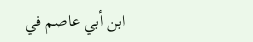ابن أبي عاصم في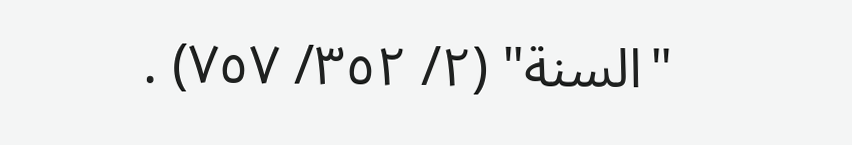"السنة" (٢/ ٣٥٢/ ٧٥٧) .